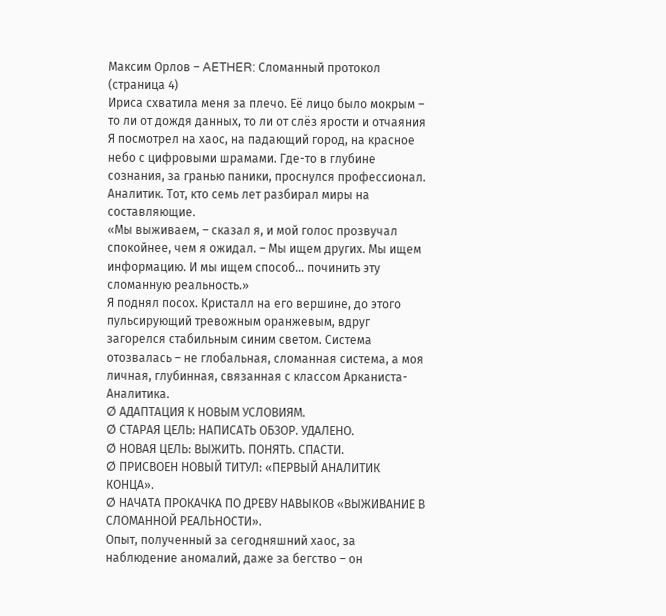Максим Орлов – AETHER: Сломанный протокол (страница 4)
Ириса схватила меня за плечо. Её лицо было мокрым – то ли от дождя данных, то ли от слёз ярости и отчаяния
Я посмотрел на хаос, на падающий город, на красное небо с цифровыми шрамами. Где-то в глубине сознания, за гранью паники, проснулся профессионал. Аналитик. Тот, кто семь лет разбирал миры на составляющие.
«Мы выживаем, – сказал я, и мой голос прозвучал спокойнее, чем я ожидал. – Мы ищем других. Мы ищем информацию. И мы ищем способ… починить эту сломанную реальность.»
Я поднял посох. Кристалл на его вершине, до этого пульсирующий тревожным оранжевым, вдруг загорелся стабильным синим светом. Система отозвалась – не глобальная, сломанная система, а моя личная, глубинная, связанная с классом Арканиста-Аналитика.
Ø АДАПТАЦИЯ К НОВЫМ УСЛОВИЯМ.
Ø СТАРАЯ ЦЕЛЬ: НАПИСАТЬ ОБЗОР. УДАЛЕНО.
Ø НОВАЯ ЦЕЛЬ: ВЫЖИТЬ. ПОНЯТЬ. СПАСТИ.
Ø ПРИСВОЕН НОВЫЙ ТИТУЛ: «ПЕРВЫЙ АНАЛИТИК КОНЦА».
Ø НАЧАТА ПРОКАЧКА ПО ДРЕВУ НАВЫКОВ «ВЫЖИВАНИЕ В СЛОМАННОЙ РЕАЛЬНОСТИ».
Опыт, полученный за сегодняшний хаос, за наблюдение аномалий, даже за бегство – он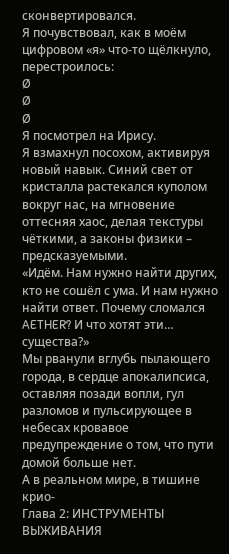сконвертировался.
Я почувствовал, как в моём цифровом «я» что-то щёлкнуло, перестроилось:
Ø
Ø
Ø
Я посмотрел на Ирису.
Я взмахнул посохом, активируя новый навык. Синий свет от кристалла растекался куполом вокруг нас, на мгновение оттесняя хаос, делая текстуры чёткими, а законы физики – предсказуемыми.
«Идём. Нам нужно найти других, кто не сошёл с ума. И нам нужно найти ответ. Почему сломался AETHER? И что хотят эти… существа?»
Мы рванули вглубь пылающего города, в сердце апокалипсиса, оставляя позади вопли, гул разломов и пульсирующее в небесах кровавое предупреждение о том, что пути домой больше нет.
А в реальном мире, в тишине крио-
Глава 2: ИНСТРУМЕНТЫ ВЫЖИВАНИЯ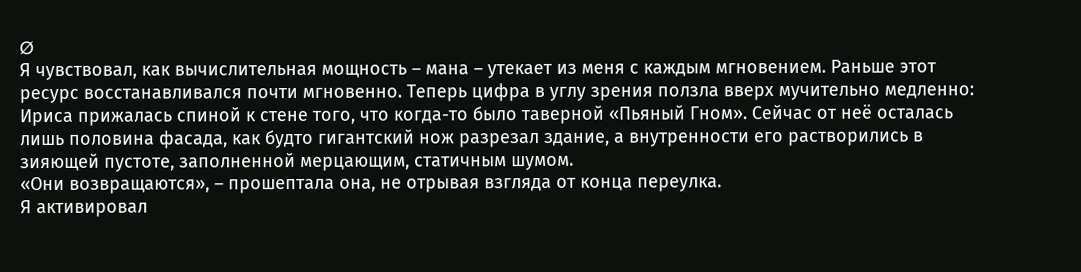Ø
Я чувствовал, как вычислительная мощность – мана – утекает из меня с каждым мгновением. Раньше этот ресурс восстанавливался почти мгновенно. Теперь цифра в углу зрения ползла вверх мучительно медленно:
Ириса прижалась спиной к стене того, что когда-то было таверной «Пьяный Гном». Сейчас от неё осталась лишь половина фасада, как будто гигантский нож разрезал здание, а внутренности его растворились в зияющей пустоте, заполненной мерцающим, статичным шумом.
«Они возвращаются», – прошептала она, не отрывая взгляда от конца переулка.
Я активировал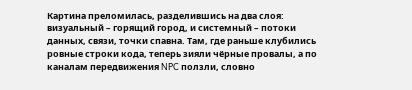Картина преломилась, разделившись на два слоя: визуальный – горящий город, и системный – потоки данных, связи, точки спавна. Там, где раньше клубились ровные строки кода, теперь зияли чёрные провалы, а по каналам передвижения NPC ползли, словно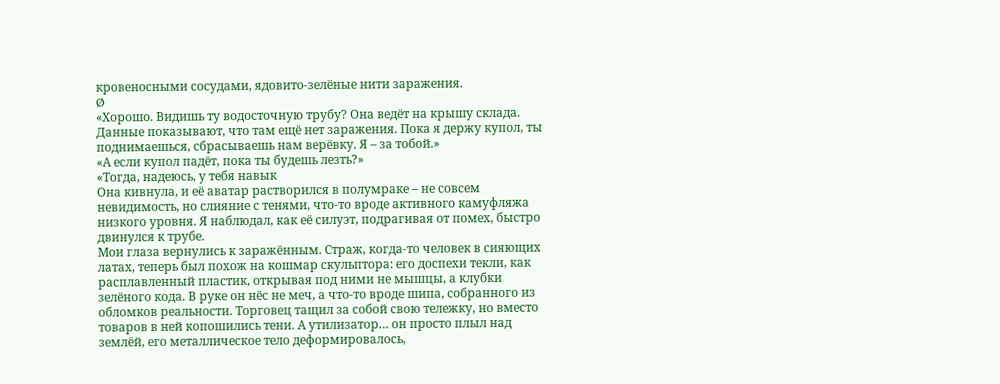кровеносными сосудами, ядовито-зелёные нити заражения.
Ø
«Хорошо. Видишь ту водосточную трубу? Она ведёт на крышу склада. Данные показывают, что там ещё нет заражения. Пока я держу купол, ты поднимаешься, сбрасываешь нам верёвку. Я – за тобой.»
«А если купол падёт, пока ты будешь лезть?»
«Тогда, надеюсь, у тебя навык
Она кивнула, и её аватар растворился в полумраке – не совсем невидимость, но слияние с тенями, что-то вроде активного камуфляжа низкого уровня. Я наблюдал, как её силуэт, подрагивая от помех, быстро двинулся к трубе.
Мои глаза вернулись к заражённым. Страж, когда-то человек в сияющих латах, теперь был похож на кошмар скульптора: его доспехи текли, как расплавленный пластик, открывая под ними не мышцы, а клубки зелёного кода. В руке он нёс не меч, а что-то вроде шипа, собранного из обломков реальности. Торговец тащил за собой свою тележку, но вместо товаров в ней копошились тени. А утилизатор… он просто плыл над землёй, его металлическое тело деформировалось,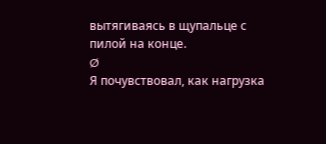вытягиваясь в щупальце с пилой на конце.
Ø
Я почувствовал, как нагрузка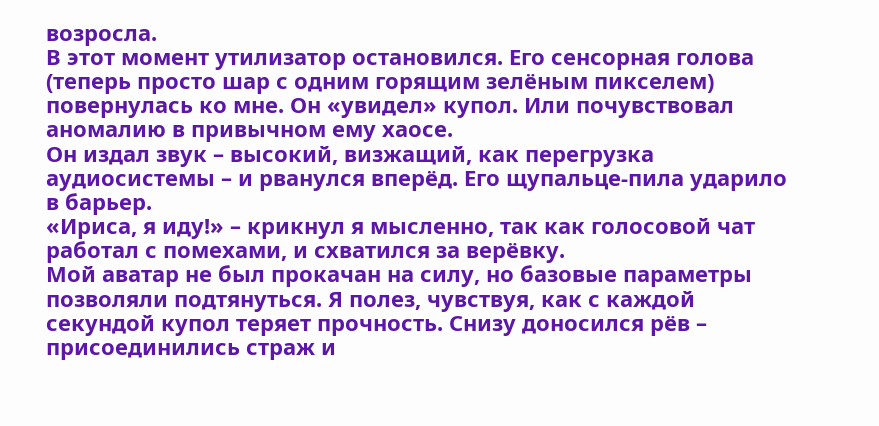возросла.
В этот момент утилизатор остановился. Его сенсорная голова (теперь просто шар с одним горящим зелёным пикселем) повернулась ко мне. Он «увидел» купол. Или почувствовал аномалию в привычном ему хаосе.
Он издал звук – высокий, визжащий, как перегрузка аудиосистемы – и рванулся вперёд. Его щупальце-пила ударило в барьер.
«Ириса, я иду!» – крикнул я мысленно, так как голосовой чат работал с помехами, и схватился за верёвку.
Мой аватар не был прокачан на силу, но базовые параметры позволяли подтянуться. Я полез, чувствуя, как с каждой секундой купол теряет прочность. Снизу доносился рёв – присоединились страж и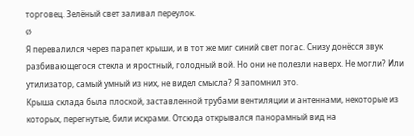торговец. Зелёный свет заливал переулок.
Ø
Я перевалился через парапет крыши, и в тот же миг синий свет погас. Снизу донёсся звук разбивающегося стекла и яростный, голодный вой. Но они не полезли наверх. Не могли? Или утилизатор, самый умный из них, не видел смысла? Я запомнил это.
Крыша склада была плоской, заставленной трубами вентиляции и антеннами, некоторые из которых, перегнутые, били искрами. Отсюда открывался панорамный вид на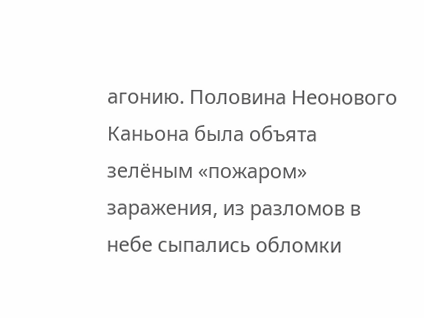агонию. Половина Неонового Каньона была объята зелёным «пожаром» заражения, из разломов в небе сыпались обломки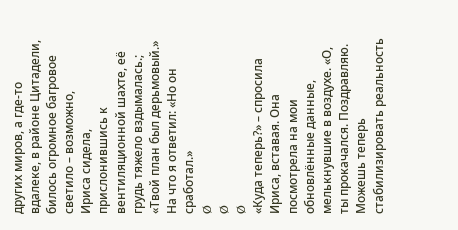других миров, а где-то вдалеке, в районе Цитадели, билось огромное багровое светило – возможно,
Ириса сидела, прислонившись к вентиляционной шахте, её грудь тяжело вздымалась.; «Твой план был дерьмовый.»
На что я ответил: «Но он сработал.»
Ø
Ø
Ø
«Куда теперь?» – спросила Ириса, вставая. Она посмотрела на мои обновлённые данные, мелькнувшие в воздухе. «О, ты прокачался. Поздравляю. Можешь теперь стабилизировать реальность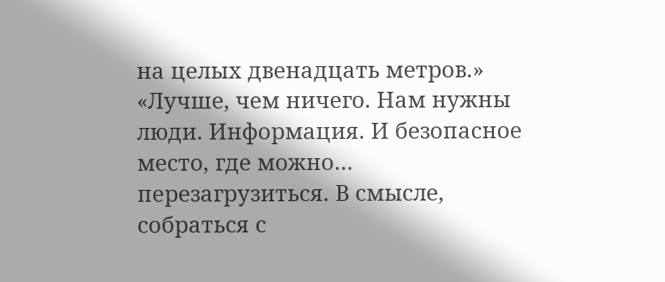на целых двенадцать метров.»
«Лучше, чем ничего. Нам нужны люди. Информация. И безопасное место, где можно… перезагрузиться. В смысле, собраться с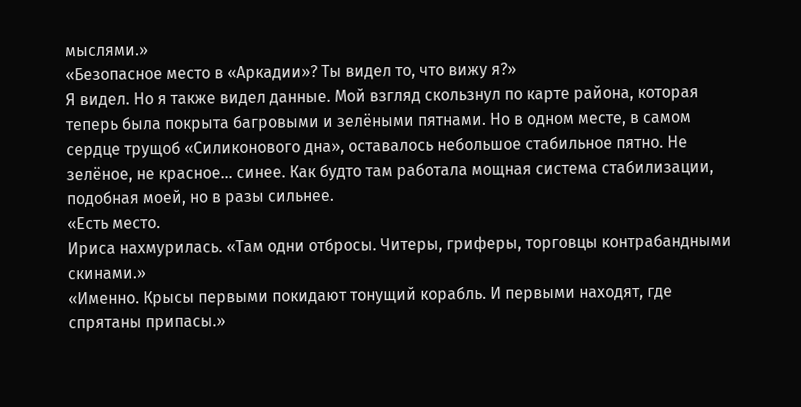мыслями.»
«Безопасное место в «Аркадии»? Ты видел то, что вижу я?»
Я видел. Но я также видел данные. Мой взгляд скользнул по карте района, которая теперь была покрыта багровыми и зелёными пятнами. Но в одном месте, в самом сердце трущоб «Силиконового дна», оставалось небольшое стабильное пятно. Не зелёное, не красное… синее. Как будто там работала мощная система стабилизации, подобная моей, но в разы сильнее.
«Есть место.
Ириса нахмурилась. «Там одни отбросы. Читеры, гриферы, торговцы контрабандными скинами.»
«Именно. Крысы первыми покидают тонущий корабль. И первыми находят, где спрятаны припасы.»